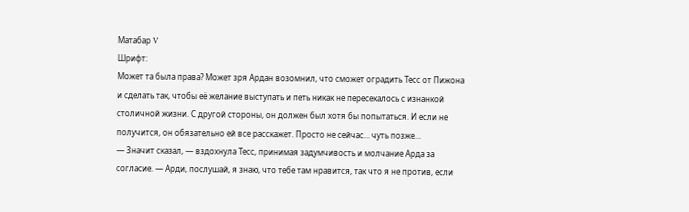Матабар V
Шрифт:
Может та была права? Может зря Ардан возомнил, что сможет оградить Тесс от Пижона и сделать так, чтобы её желание выступать и петь никак не пересекалось с изнанкой столичной жизни. С другой стороны, он должен был хотя бы попытаться. И если не получится, он обязательно ей все расскажет. Просто не сейчас… чуть позже…
— Значит сказал, — вздохнула Тесс, принимая задумчивость и молчание Арда за согласие. — Арди, послушай, я знаю, что тебе там нравится, так что я не против, если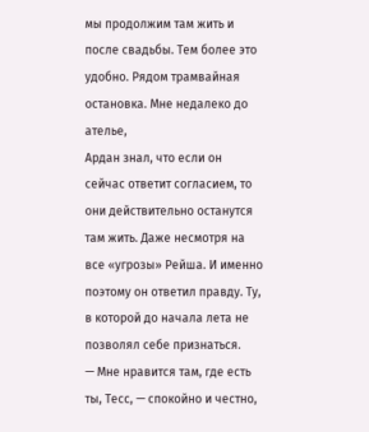мы продолжим там жить и после свадьбы. Тем более это удобно. Рядом трамвайная остановка. Мне недалеко до ателье,
Ардан знал, что если он сейчас ответит согласием, то они действительно останутся там жить. Даже несмотря на все «угрозы» Рейша. И именно поэтому он ответил правду. Ту, в которой до начала лета не позволял себе признаться.
— Мне нравится там, где есть ты, Тесс, — спокойно и честно,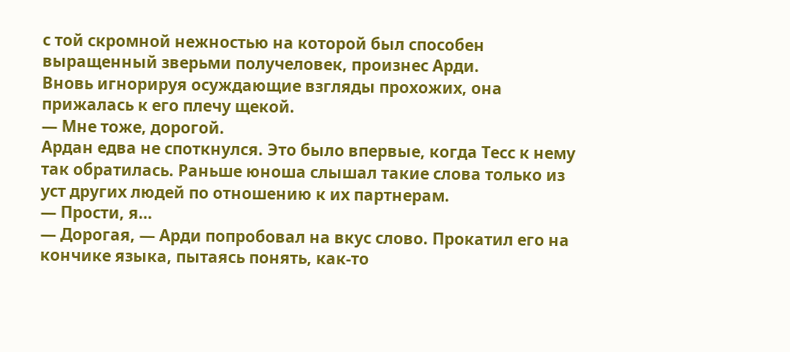с той скромной нежностью на которой был способен выращенный зверьми получеловек, произнес Арди.
Вновь игнорируя осуждающие взгляды прохожих, она прижалась к его плечу щекой.
— Мне тоже, дорогой.
Ардан едва не споткнулся. Это было впервые, когда Тесс к нему так обратилась. Раньше юноша слышал такие слова только из уст других людей по отношению к их партнерам.
— Прости, я…
— Дорогая, — Арди попробовал на вкус слово. Прокатил его на кончике языка, пытаясь понять, как-то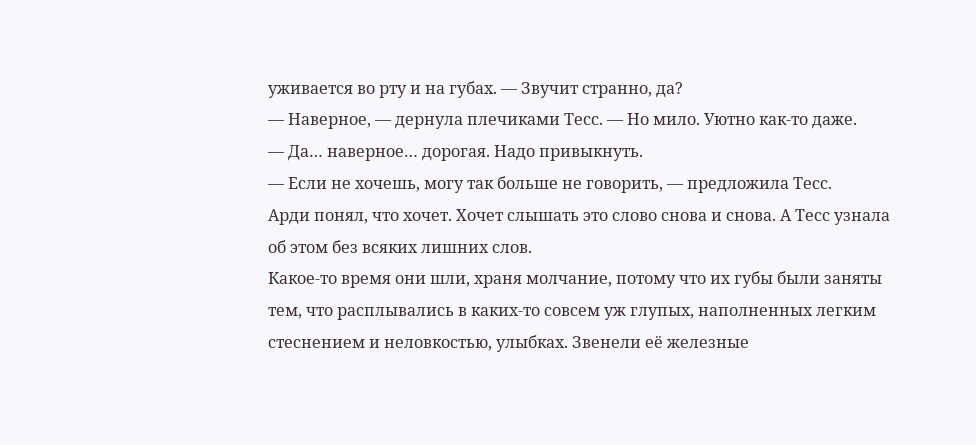уживается во рту и на губах. — Звучит странно, да?
— Наверное, — дернула плечиками Тесс. — Но мило. Уютно как-то даже.
— Да… наверное… дорогая. Надо привыкнуть.
— Если не хочешь, могу так больше не говорить, — предложила Тесс.
Арди понял, что хочет. Хочет слышать это слово снова и снова. А Тесс узнала об этом без всяких лишних слов.
Какое-то время они шли, храня молчание, потому что их губы были заняты тем, что расплывались в каких-то совсем уж глупых, наполненных легким стеснением и неловкостью, улыбках. Звенели её железные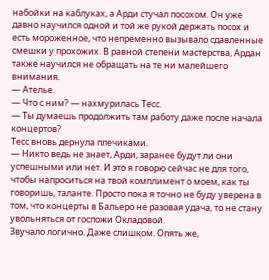набойки на каблуках, а Арди стучал посохом. Он уже давно научился одной и той же рукой держать посох и есть мороженное, что непременно вызывало сдавленные смешки у прохожих. В равной степени мастерства, Ардан также научился не обращать на те ни малейшего внимания.
— Ателье.
— Что с ним? — нахмурилась Тесс.
— Ты думаешь продолжить там работу даже после начала концертов?
Тесс вновь дернула плечиками.
— Никто ведь не знает, Арди, заранее будут ли они успешными или нет. И это я говорю сейчас не для того, чтобы напроситься на твой комплимент о моем, как ты говоришь, таланте. Просто пока я точно не буду уверена в том, что концерты в Бальеро не разовая удача, то не стану увольняться от госпожи Окладовой.
Звучало логично. Даже слишком. Опять же,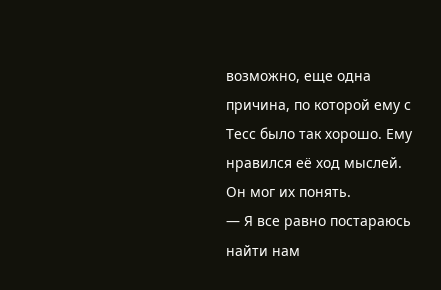возможно, еще одна причина, по которой ему с Тесс было так хорошо. Ему нравился её ход мыслей. Он мог их понять.
— Я все равно постараюсь найти нам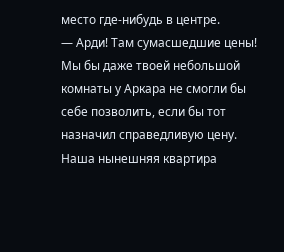место где-нибудь в центре.
— Арди! Там сумасшедшие цены! Мы бы даже твоей небольшой комнаты у Аркара не смогли бы себе позволить, если бы тот назначил справедливую цену. Наша нынешняя квартира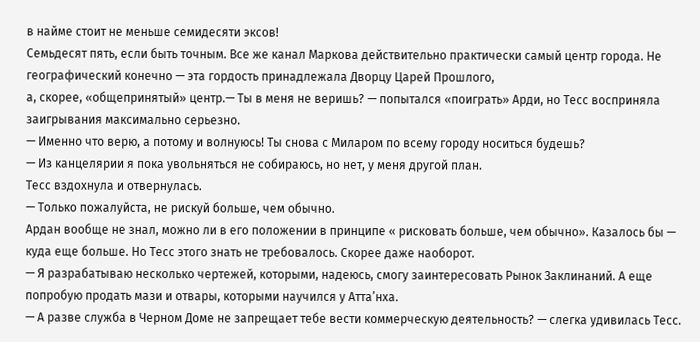в найме стоит не меньше семидесяти эксов!
Семьдесят пять, если быть точным. Все же канал Маркова действительно практически самый центр города. Не географический конечно — эта гордость принадлежала Дворцу Царей Прошлого,
а, скорее, «общепринятый» центр.— Ты в меня не веришь? — попытался «поиграть» Арди, но Тесс восприняла заигрывания максимально серьезно.
— Именно что верю, а потому и волнуюсь! Ты снова с Миларом по всему городу носиться будешь?
— Из канцелярии я пока увольняться не собираюсь, но нет, у меня другой план.
Тесс вздохнула и отвернулась.
— Только пожалуйста, не рискуй больше, чем обычно.
Ардан вообще не знал, можно ли в его положении в принципе « рисковать больше, чем обычно». Казалось бы — куда еще больше. Но Тесс этого знать не требовалось. Скорее даже наоборот.
— Я разрабатываю несколько чертежей, которыми, надеюсь, смогу заинтересовать Рынок Заклинаний. А еще попробую продать мази и отвары, которыми научился у Атта’нха.
— А разве служба в Черном Доме не запрещает тебе вести коммерческую деятельность? — слегка удивилась Тесс.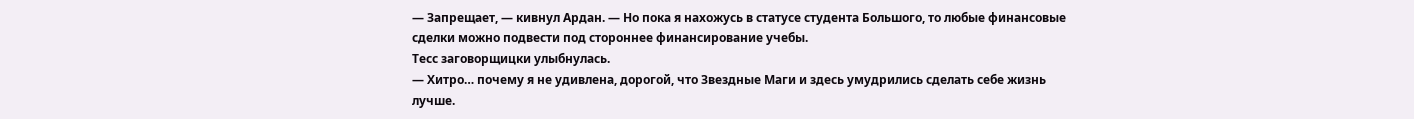— Запрещает, — кивнул Ардан. — Но пока я нахожусь в статусе студента Большого, то любые финансовые сделки можно подвести под стороннее финансирование учебы.
Тесс заговорщицки улыбнулась.
— Хитро… почему я не удивлена, дорогой, что Звездные Маги и здесь умудрились сделать себе жизнь лучше.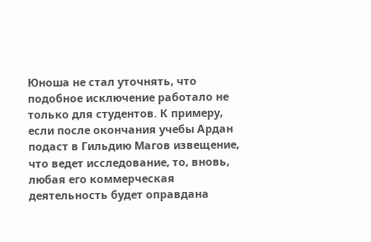Юноша не стал уточнять, что подобное исключение работало не только для студентов. К примеру, если после окончания учебы Ардан подаст в Гильдию Магов извещение, что ведет исследование, то, вновь, любая его коммерческая деятельность будет оправдана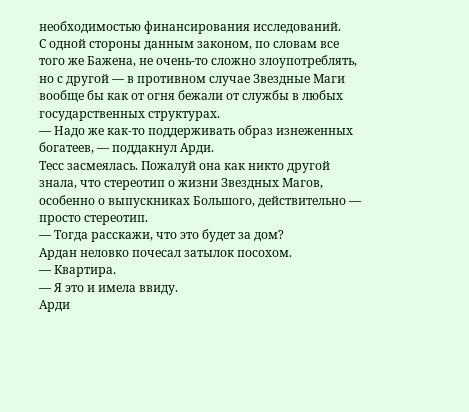необходимостью финансирования исследований.
С одной стороны данным законом, по словам все того же Бажена, не очень-то сложно злоупотреблять, но с другой — в противном случае Звездные Маги вообще бы как от огня бежали от службы в любых государственных структурах.
— Надо же как-то поддерживать образ изнеженных богатеев, — поддакнул Арди.
Тесс засмеялась. Пожалуй она как никто другой знала, что стереотип о жизни Звездных Магов, особенно о выпускниках Большого, действительно — просто стереотип.
— Тогда расскажи, что это будет за дом?
Ардан неловко почесал затылок посохом.
— Квартира.
— Я это и имела ввиду.
Арди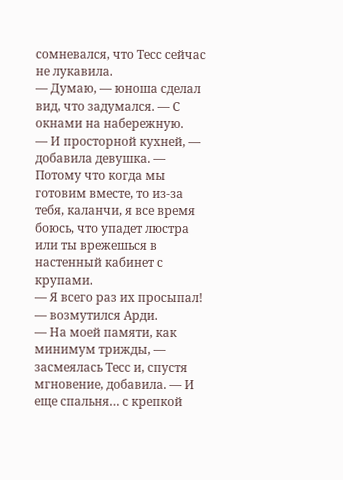сомневался, что Тесс сейчас не лукавила.
— Думаю, — юноша сделал вид, что задумался. — С окнами на набережную.
— И просторной кухней, — добавила девушка. — Потому что когда мы готовим вместе, то из-за тебя, каланчи, я все время боюсь, что упадет люстра или ты врежешься в настенный кабинет с крупами.
— Я всего раз их просыпал! — возмутился Арди.
— На моей памяти, как минимум трижды, — засмеялась Тесс и, спустя мгновение, добавила. — И еще спальня… с крепкой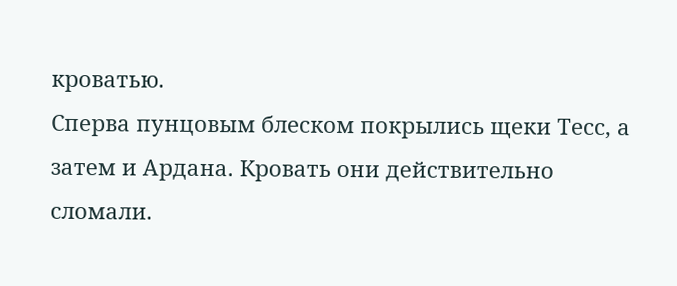кроватью.
Сперва пунцовым блеском покрылись щеки Тесс, а затем и Ардана. Кровать они действительно сломали.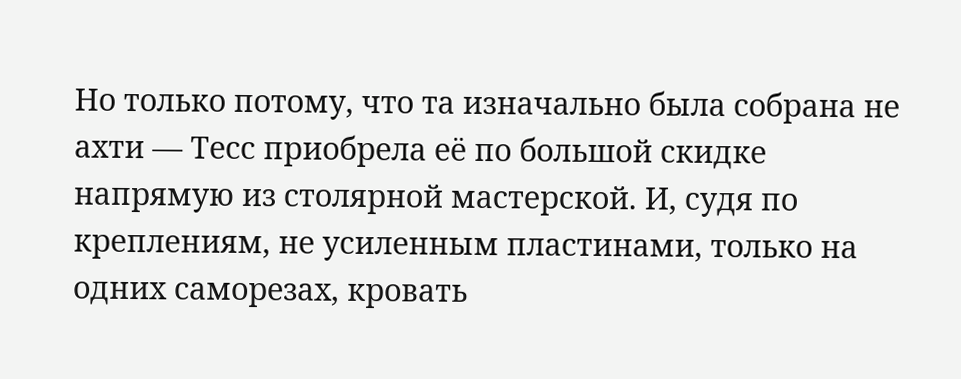Но только потому, что та изначально была собрана не ахти — Тесс приобрела её по большой скидке напрямую из столярной мастерской. И, судя по креплениям, не усиленным пластинами, только на одних саморезах, кровать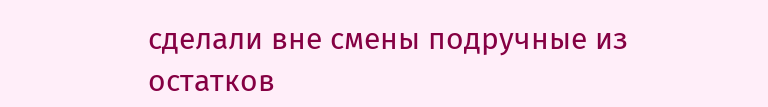сделали вне смены подручные из остатков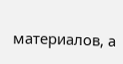материалов, а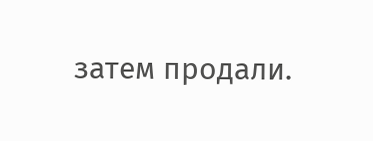затем продали.